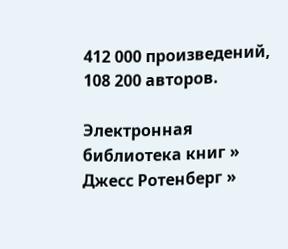412 000 произведений, 108 200 авторов.

Электронная библиотека книг » Джесс Ротенберг »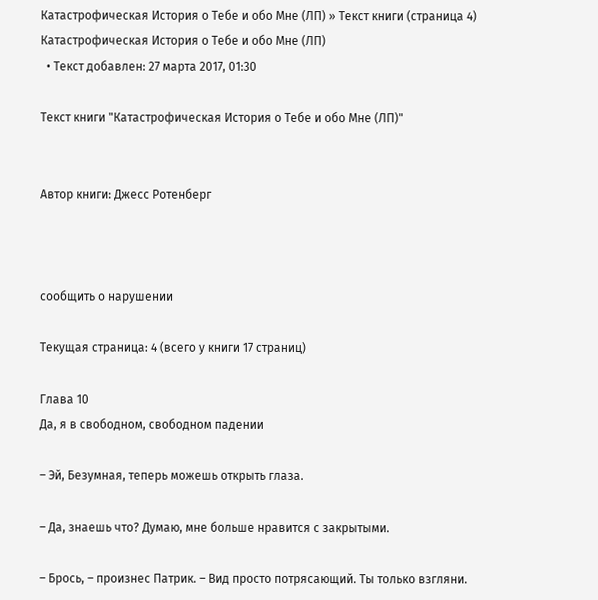Катастрофическая История о Тебе и обо Мне (ЛП) » Текст книги (страница 4)
Катастрофическая История о Тебе и обо Мне (ЛП)
  • Текст добавлен: 27 марта 2017, 01:30

Текст книги "Катастрофическая История о Тебе и обо Мне (ЛП)"


Автор книги: Джесс Ротенберг



сообщить о нарушении

Текущая страница: 4 (всего у книги 17 страниц)

Глава 10
Да, я в свободном, свободном падении

– Эй, Безумная, теперь можешь открыть глаза.

– Да, знаешь что? Думаю, мне больше нравится с закрытыми.

– Брось, – произнес Патрик. – Вид просто потрясающий. Ты только взгляни.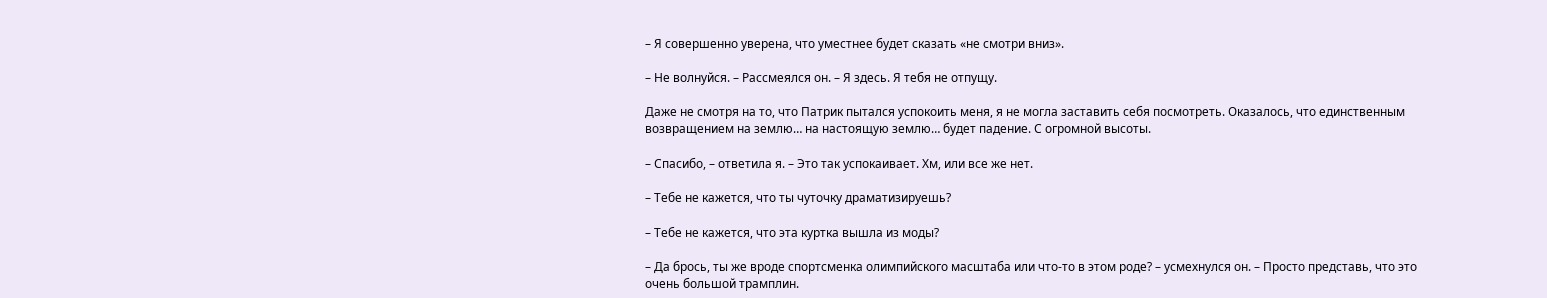– Я совершенно уверена, что уместнее будет сказать «не смотри вниз».

– Не волнуйся. – Рассмеялся он. – Я здесь. Я тебя не отпущу.

Даже не смотря на то, что Патрик пытался успокоить меня, я не могла заставить себя посмотреть. Оказалось, что единственным возвращением на землю… на настоящую землю… будет падение. С огромной высоты.

– Спасибо, – ответила я. – Это так успокаивает. Хм, или все же нет.

– Тебе не кажется, что ты чуточку драматизируешь?

– Тебе не кажется, что эта куртка вышла из моды?

– Да брось, ты же вроде спортсменка олимпийского масштаба или что-то в этом роде? – усмехнулся он. – Просто представь, что это очень большой трамплин.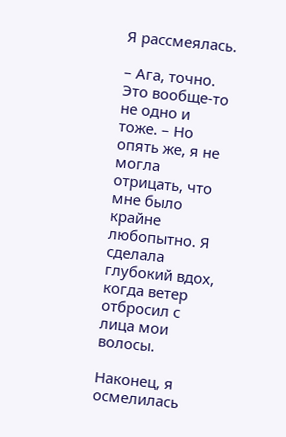Я рассмеялась.

– Ага, точно. Это вообще-то не одно и тоже. – Но опять же, я не могла отрицать, что мне было крайне любопытно. Я сделала глубокий вдох, когда ветер отбросил с лица мои волосы.

Наконец, я осмелилась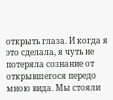открыть глаза. И когда я это сделала, я чуть не потеряла сознание от открывшегося передо мною вида. Мы стояли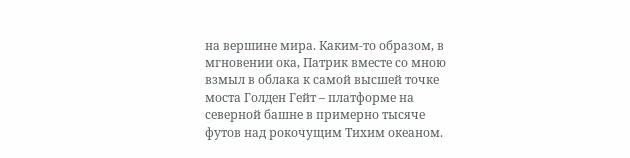на вершине мира. Каким-то образом, в мгновении ока, Патрик вместе со мною взмыл в облака к самой высшей точке моста Голден Гейт – платформе на северной башне в примерно тысяче футов над рокочущим Тихим океаном.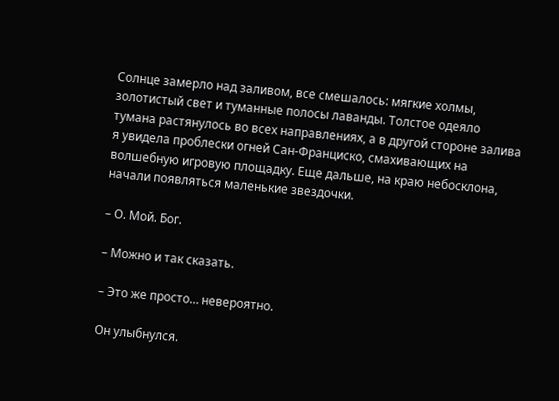Солнце замерло над заливом, все смешалось: мягкие холмы, золотистый свет и туманные полосы лаванды. Толстое одеяло тумана растянулось во всех направлениях, а в другой стороне залива я увидела проблески огней Сан-Франциско, смахивающих на волшебную игровую площадку. Еще дальше, на краю небосклона, начали появляться маленькие звездочки.

– О. Мой. Бог.

– Можно и так сказать.

– Это же просто… невероятно.

Он улыбнулся.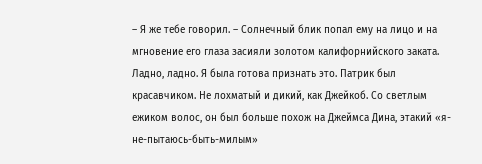– Я же тебе говорил. – Солнечный блик попал ему на лицо и на мгновение его глаза засияли золотом калифорнийского заката. Ладно, ладно. Я была готова признать это. Патрик был красавчиком. Не лохматый и дикий, как Джейкоб. Со светлым ежиком волос, он был больше похож на Джеймса Дина, этакий «я-не-пытаюсь-быть-милым»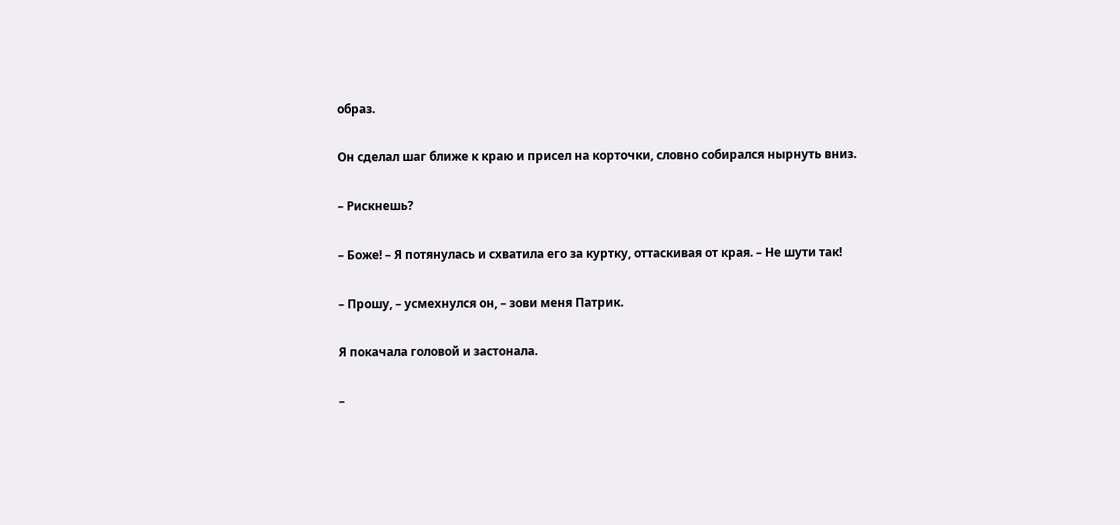образ.

Он сделал шаг ближе к краю и присел на корточки, словно собирался нырнуть вниз.

– Рискнешь?

– Боже! – Я потянулась и схватила его за куртку, оттаскивая от края. – Не шути так!

– Прошу, – усмехнулся он, – зови меня Патрик.

Я покачала головой и застонала.

–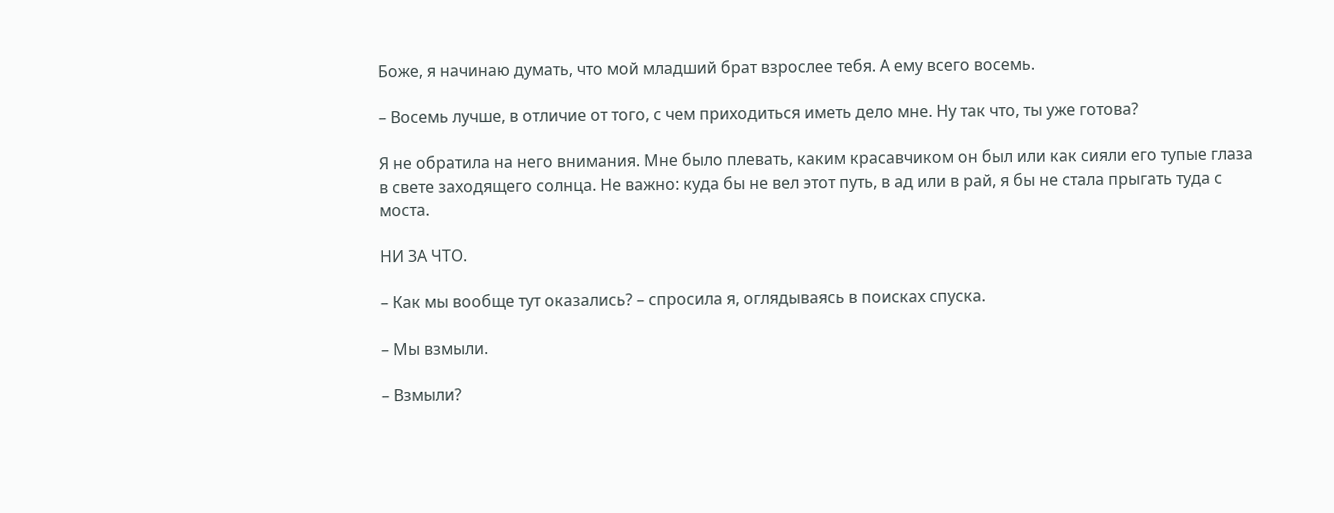Боже, я начинаю думать, что мой младший брат взрослее тебя. А ему всего восемь.

– Восемь лучше, в отличие от того, с чем приходиться иметь дело мне. Ну так что, ты уже готова?

Я не обратила на него внимания. Мне было плевать, каким красавчиком он был или как сияли его тупые глаза в свете заходящего солнца. Не важно: куда бы не вел этот путь, в ад или в рай, я бы не стала прыгать туда с моста.

НИ ЗА ЧТО.

– Как мы вообще тут оказались? – спросила я, оглядываясь в поисках спуска.

– Мы взмыли.

– Взмыли?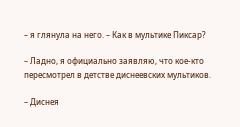– я глянула на него. – Как в мультике Пиксар?

– Ладно, я официально заявляю, что кое-кто пересмотрел в детстве диснеевских мультиков.

– Диснея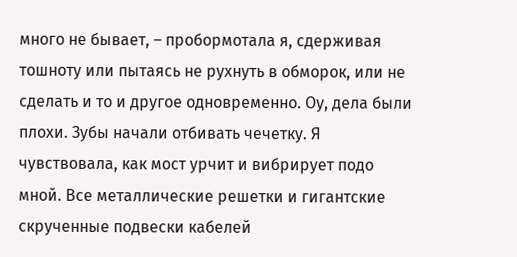много не бывает, – пробормотала я, сдерживая тошноту или пытаясь не рухнуть в обморок, или не сделать и то и другое одновременно. Оу, дела были плохи. Зубы начали отбивать чечетку. Я чувствовала, как мост урчит и вибрирует подо мной. Все металлические решетки и гигантские скрученные подвески кабелей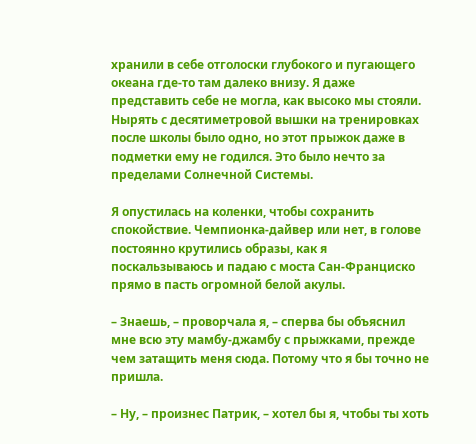хранили в себе отголоски глубокого и пугающего океана где-то там далеко внизу. Я даже представить себе не могла, как высоко мы стояли. Нырять с десятиметровой вышки на тренировках после школы было одно, но этот прыжок даже в подметки ему не годился. Это было нечто за пределами Солнечной Системы.

Я опустилась на коленки, чтобы сохранить спокойствие. Чемпионка-дайвер или нет, в голове постоянно крутились образы, как я поскальзываюсь и падаю с моста Сан-Франциско прямо в пасть огромной белой акулы.

– Знаешь, – проворчала я, – сперва бы объяснил мне всю эту мамбу-джамбу с прыжками, прежде чем затащить меня сюда. Потому что я бы точно не пришла.

– Ну, – произнес Патрик, – хотел бы я, чтобы ты хоть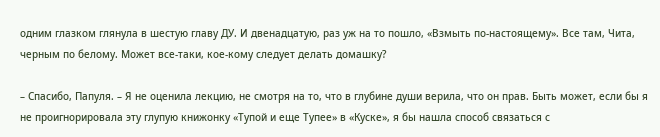одним глазком глянула в шестую главу ДУ. И двенадцатую, раз уж на то пошло, «Взмыть по-настоящему». Все там, Чита, черным по белому. Может все-таки, кое-кому следует делать домашку?

– Спасибо, Папуля. – Я не оценила лекцию, не смотря на то, что в глубине души верила, что он прав. Быть может, если бы я не проигнорировала эту глупую книжонку «Тупой и еще Тупее» в «Куске», я бы нашла способ связаться с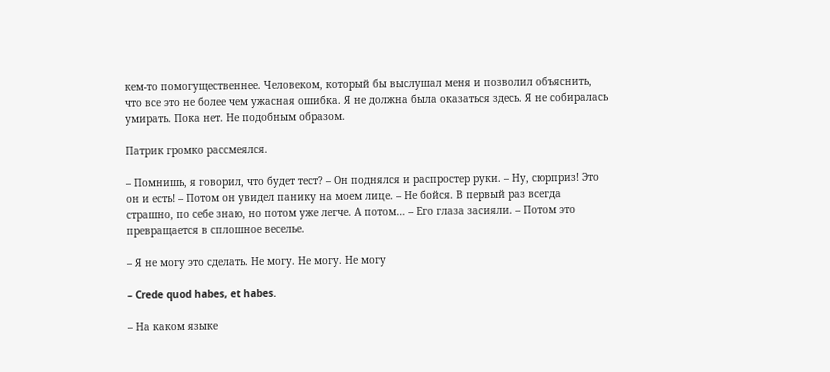кем-то помогущественнее. Человеком, который бы выслушал меня и позволил объяснить, что все это не более чем ужасная ошибка. Я не должна была оказаться здесь. Я не собиралась умирать. Пока нет. Не подобным образом.

Патрик громко рассмеялся.

– Помнишь, я говорил, что будет тест? – Он поднялся и распростер руки. – Ну, сюрприз! Это он и есть! – Потом он увидел панику на моем лице. – Не бойся. В первый раз всегда страшно, по себе знаю, но потом уже легче. А потом… – Его глаза засияли. – Потом это превращается в сплошное веселье.

– Я не могу это сделать. Не могу. Не могу. Не могу

– Crede quod habes, et habes.

– На каком языке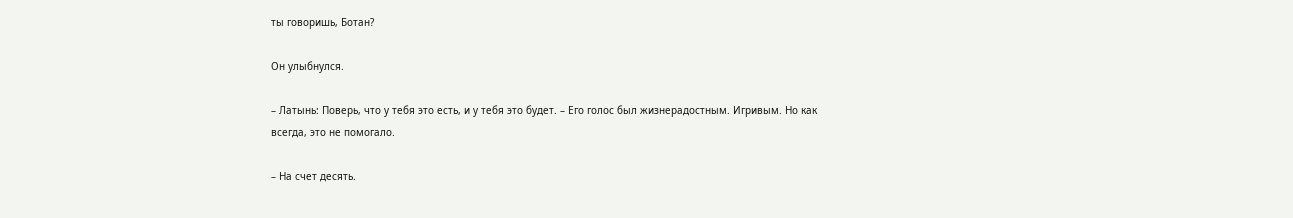ты говоришь, Ботан?

Он улыбнулся.

– Латынь: Поверь, что у тебя это есть, и у тебя это будет. – Его голос был жизнерадостным. Игривым. Но как всегда, это не помогало.

– На счет десять.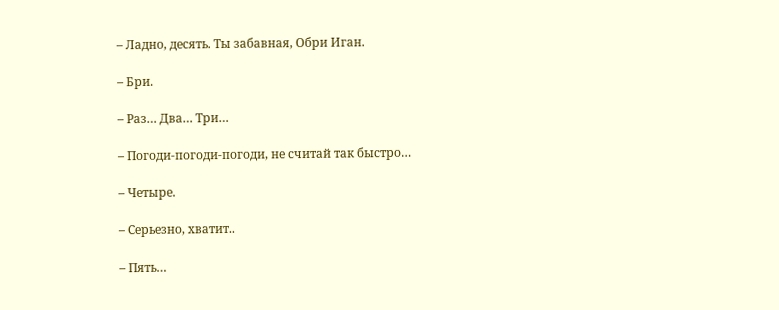– Ладно, десять. Ты забавная, Обри Иган.

– Бри.

– Раз… Два… Три…

– Погоди-погоди-погоди, не считай так быстро…

– Четыре.

– Серьезно, хватит..

– Пять…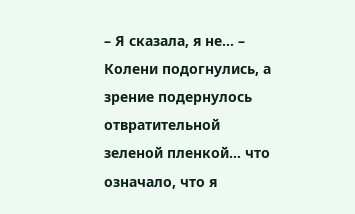– Я сказала, я не… – Колени подогнулись, а зрение подернулось отвратительной зеленой пленкой… что означало, что я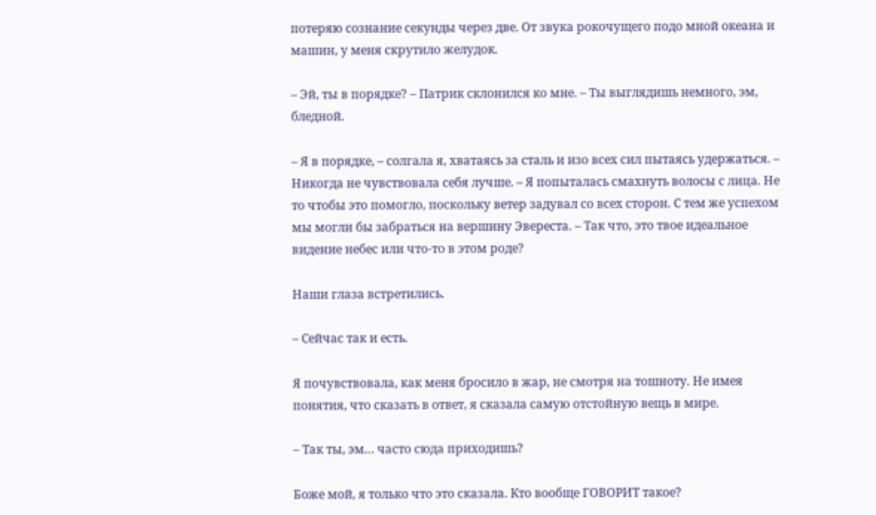потеряю сознание секунды через две. От звука рокочущего подо мной океана и машин, у меня скрутило желудок.

– Эй, ты в порядке? – Патрик склонился ко мне. – Ты выглядишь немного, эм, бледной.

– Я в порядке, – солгала я, хватаясь за сталь и изо всех сил пытаясь удержаться. – Никогда не чувствовала себя лучше. – Я попыталась смахнуть волосы с лица. Не то чтобы это помогло, поскольку ветер задувал со всех сторон. С тем же успехом мы могли бы забраться на вершину Эвереста. – Так что, это твое идеальное видение небес или что-то в этом роде?

Наши глаза встретились.

– Сейчас так и есть.

Я почувствовала, как меня бросило в жар, не смотря на тошноту. Не имея понятия, что сказать в ответ, я сказала самую отстойную вещь в мире.

– Так ты, эм… часто сюда приходишь?

Боже мой, я только что это сказала. Кто вообще ГОВОРИТ такое?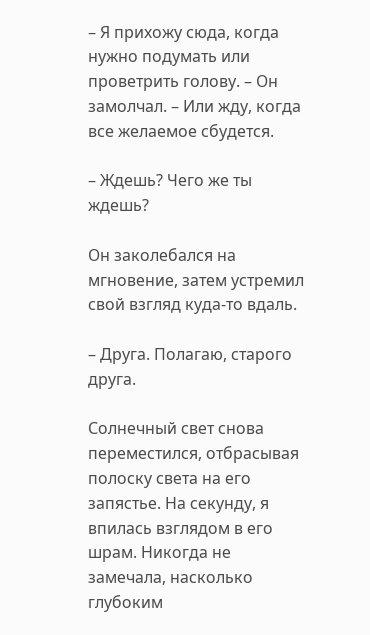– Я прихожу сюда, когда нужно подумать или проветрить голову. – Он замолчал. – Или жду, когда все желаемое сбудется.

– Ждешь? Чего же ты ждешь?

Он заколебался на мгновение, затем устремил свой взгляд куда-то вдаль.

– Друга. Полагаю, старого друга.

Солнечный свет снова переместился, отбрасывая полоску света на его запястье. На секунду, я впилась взглядом в его шрам. Никогда не замечала, насколько глубоким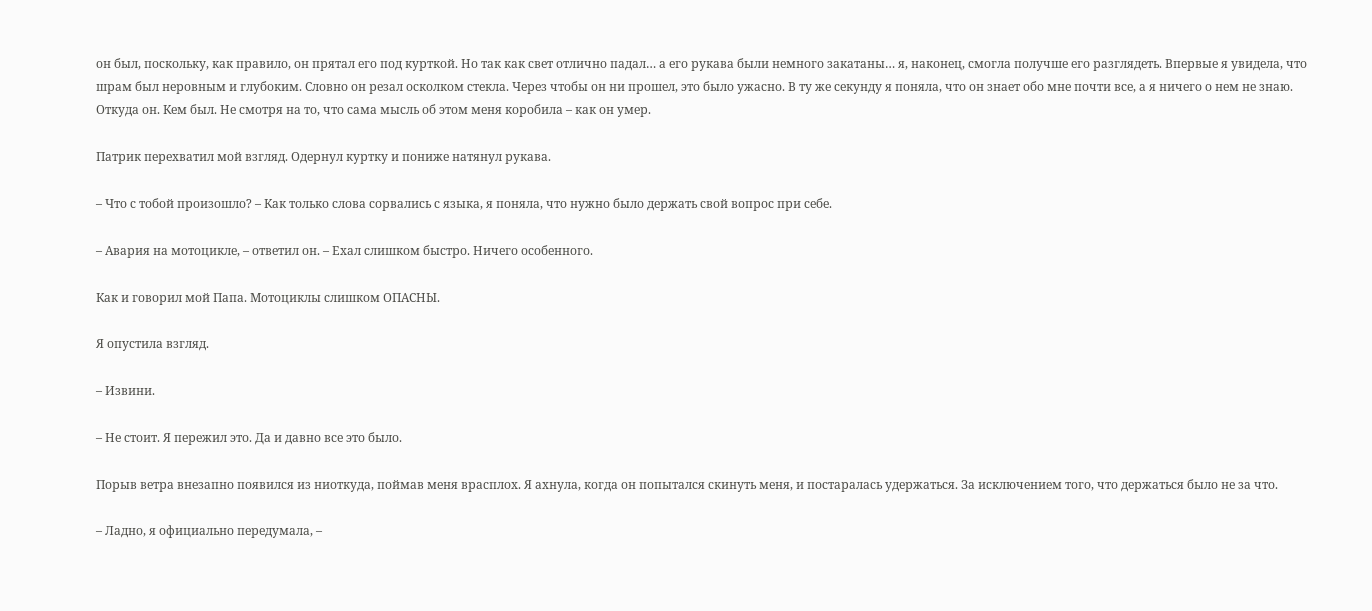он был, поскольку, как правило, он прятал его под курткой. Но так как свет отлично падал… а его рукава были немного закатаны… я, наконец, смогла получше его разглядеть. Впервые я увидела, что шрам был неровным и глубоким. Словно он резал осколком стекла. Через чтобы он ни прошел, это было ужасно. В ту же секунду я поняла, что он знает обо мне почти все, а я ничего о нем не знаю. Откуда он. Кем был. Не смотря на то, что сама мысль об этом меня коробила – как он умер.

Патрик перехватил мой взгляд. Одернул куртку и пониже натянул рукава.

– Что с тобой произошло? – Как только слова сорвались с языка, я поняла, что нужно было держать свой вопрос при себе.

– Авария на мотоцикле, – ответил он. – Ехал слишком быстро. Ничего особенного.

Как и говорил мой Папа. Мотоциклы слишком ОПАСНЫ.

Я опустила взгляд.

– Извини.

– Не стоит. Я пережил это. Да и давно все это было.

Порыв ветра внезапно появился из ниоткуда, поймав меня врасплох. Я ахнула, когда он попытался скинуть меня, и постаралась удержаться. За исключением того, что держаться было не за что.

– Ладно, я официально передумала, –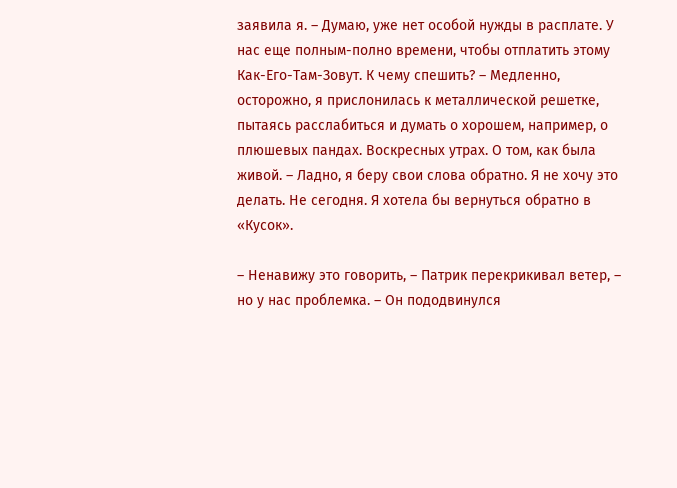заявила я. – Думаю, уже нет особой нужды в расплате. У нас еще полным-полно времени, чтобы отплатить этому Как-Его-Там-Зовут. К чему спешить? – Медленно, осторожно, я прислонилась к металлической решетке, пытаясь расслабиться и думать о хорошем, например, о плюшевых пандах. Воскресных утрах. О том, как была живой. – Ладно, я беру свои слова обратно. Я не хочу это делать. Не сегодня. Я хотела бы вернуться обратно в «Кусок».

– Ненавижу это говорить, – Патрик перекрикивал ветер, – но у нас проблемка. – Он пододвинулся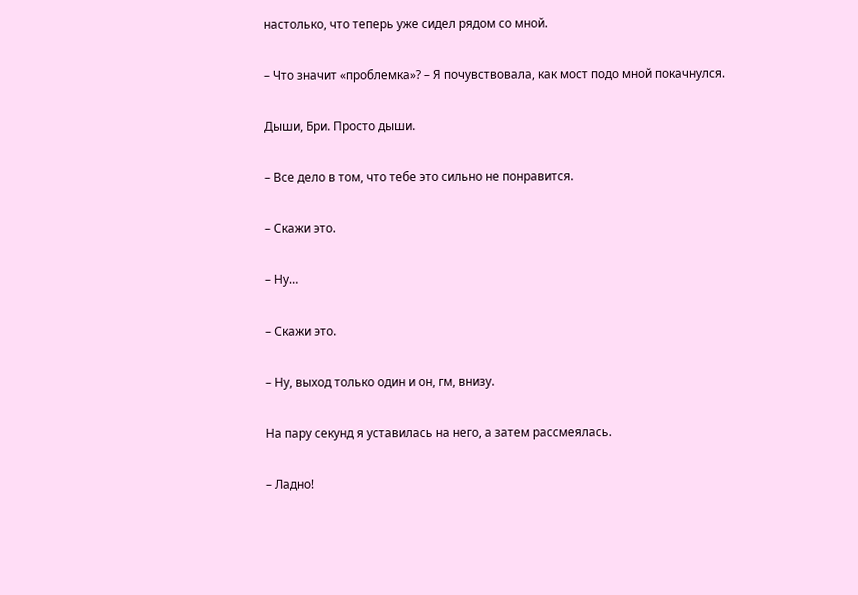настолько, что теперь уже сидел рядом со мной.

– Что значит «проблемка»? – Я почувствовала, как мост подо мной покачнулся.

Дыши, Бри. Просто дыши.

– Все дело в том, что тебе это сильно не понравится.

– Скажи это.

– Ну…

– Скажи это.

– Ну, выход только один и он, гм, внизу.

На пару секунд я уставилась на него, а затем рассмеялась.

– Ладно!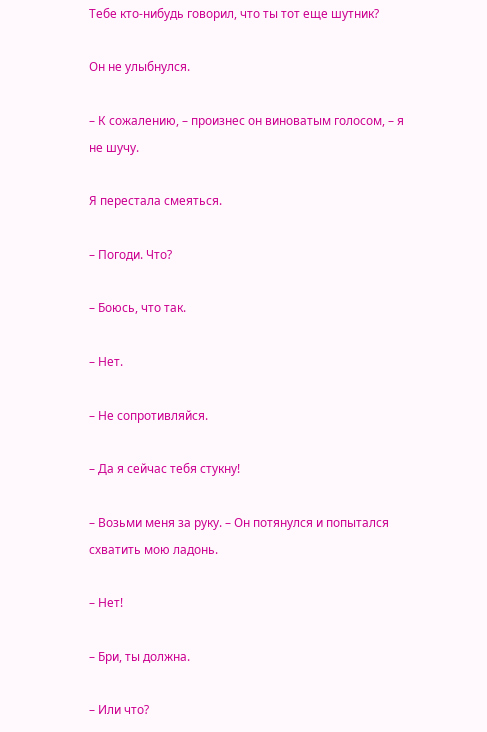Тебе кто-нибудь говорил, что ты тот еще шутник?

Он не улыбнулся.

– К сожалению, – произнес он виноватым голосом, – я не шучу.

Я перестала смеяться.

– Погоди. Что?

– Боюсь, что так.

– Нет.

– Не сопротивляйся.

– Да я сейчас тебя стукну!

– Возьми меня за руку. – Он потянулся и попытался схватить мою ладонь.

– Нет!

– Бри, ты должна.

– Или что?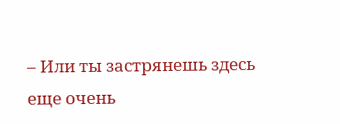– Или ты застрянешь здесь еще очень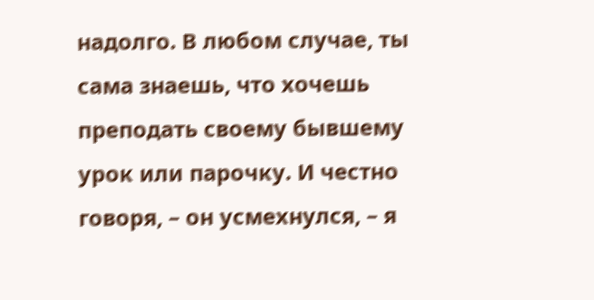надолго. В любом случае, ты сама знаешь, что хочешь преподать своему бывшему урок или парочку. И честно говоря, – он усмехнулся, – я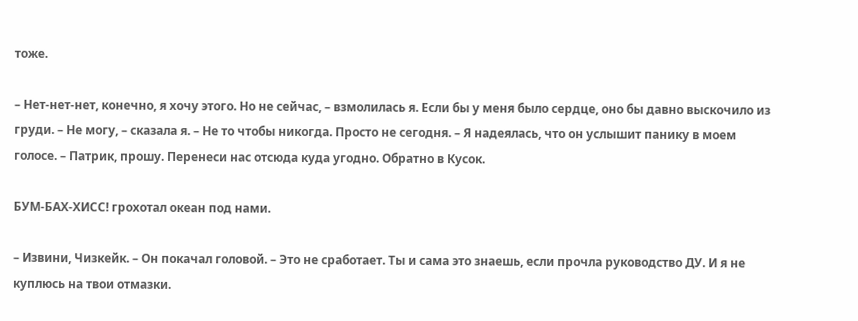тоже.

– Нет-нет-нет, конечно, я хочу этого. Но не сейчас, – взмолилась я. Если бы у меня было сердце, оно бы давно выскочило из груди. – Не могу, – сказала я. – Не то чтобы никогда. Просто не сегодня. – Я надеялась, что он услышит панику в моем голосе. – Патрик, прошу. Перенеси нас отсюда куда угодно. Обратно в Кусок.

БУМ-БАХ-ХИСС! грохотал океан под нами.

– Извини, Чизкейк. – Он покачал головой. – Это не сработает. Ты и сама это знаешь, если прочла руководство ДУ. И я не куплюсь на твои отмазки.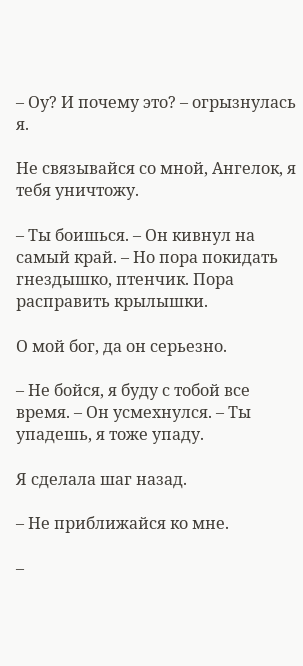– Оу? И почему это? – огрызнулась я.

Не связывайся со мной, Ангелок, я тебя уничтожу.

– Ты боишься. – Он кивнул на самый край. – Но пора покидать гнездышко, птенчик. Пора расправить крылышки.

О мой бог, да он серьезно.

– Не бойся, я буду с тобой все время. – Он усмехнулся. – Ты упадешь, я тоже упаду.

Я сделала шаг назад.

– Не приближайся ко мне.

–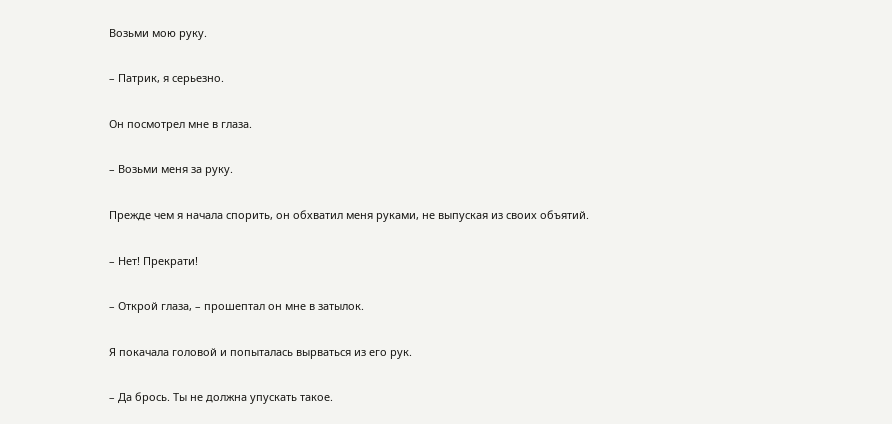Возьми мою руку.

– Патрик, я серьезно.

Он посмотрел мне в глаза.

– Возьми меня за руку.

Прежде чем я начала спорить, он обхватил меня руками, не выпуская из своих объятий.

– Нет! Прекрати!

– Открой глаза, – прошептал он мне в затылок.

Я покачала головой и попыталась вырваться из его рук.

– Да брось. Ты не должна упускать такое.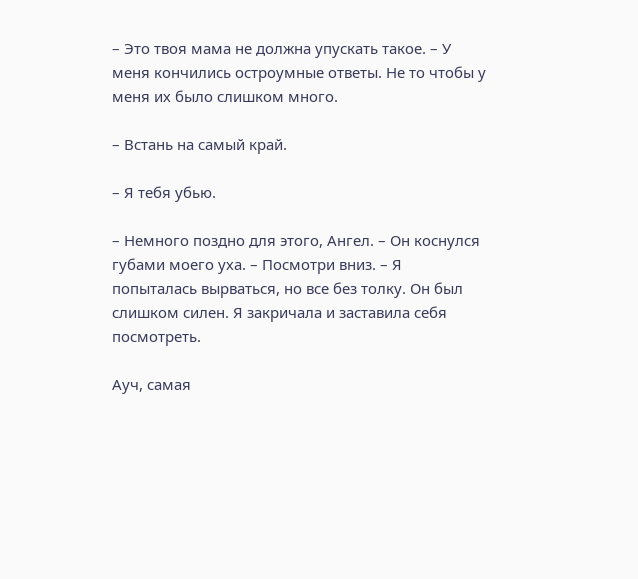– Это твоя мама не должна упускать такое. – У меня кончились остроумные ответы. Не то чтобы у меня их было слишком много.

– Встань на самый край.

– Я тебя убью.

– Немного поздно для этого, Ангел. – Он коснулся губами моего уха. – Посмотри вниз. – Я попыталась вырваться, но все без толку. Он был слишком силен. Я закричала и заставила себя посмотреть.

Ауч, самая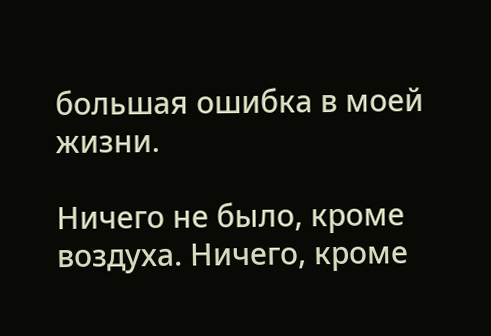большая ошибка в моей жизни.

Ничего не было, кроме воздуха. Ничего, кроме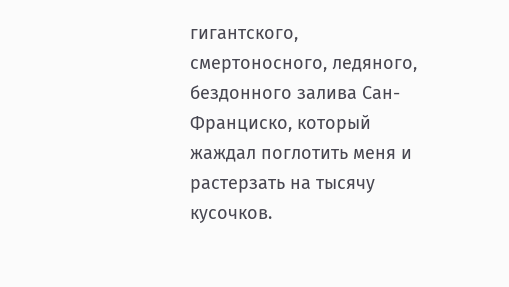гигантского, смертоносного, ледяного, бездонного залива Сан-Франциско, который жаждал поглотить меня и растерзать на тысячу кусочков.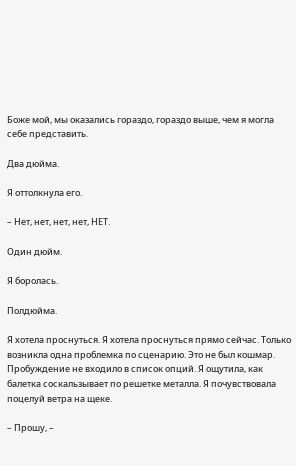Боже мой, мы оказались гораздо, гораздо выше, чем я могла себе представить.

Два дюйма.

Я оттолкнула его.

– Нет, нет, нет, нет, НЕТ.

Один дюйм.

Я боролась.

Полдюйма.

Я хотела проснуться. Я хотела проснуться прямо сейчас. Только возникла одна проблемка по сценарию. Это не был кошмар. Пробуждение не входило в список опций. Я ощутила, как балетка соскальзывает по решетке металла. Я почувствовала поцелуй ветра на щеке.

– Прошу, –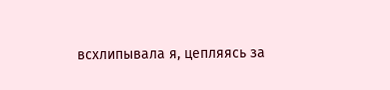всхлипывала я, цепляясь за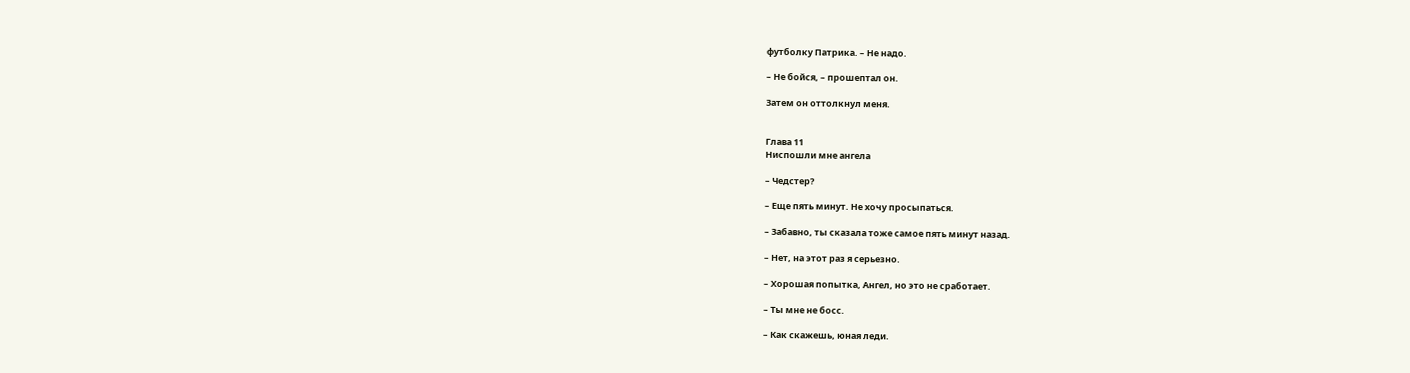футболку Патрика. – Не надо.

– Не бойся, – прошептал он.

Затем он оттолкнул меня.


Глава 11
Ниспошли мне ангела

– Чедстер?

– Еще пять минут. Не хочу просыпаться.

– Забавно, ты сказала тоже самое пять минут назад.

– Нет, на этот раз я серьезно.

– Хорошая попытка, Ангел, но это не сработает.

– Ты мне не босс.

– Как скажешь, юная леди.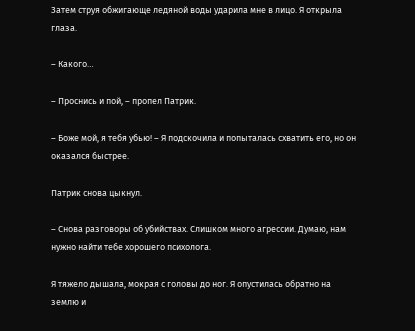Затем струя обжигающе ледяной воды ударила мне в лицо. Я открыла глаза.

– Какого…

– Проснись и пой, – пропел Патрик.

– Боже мой, я тебя убью! – Я подскочила и попыталась схватить его, но он оказался быстрее.

Патрик снова цыкнул.

– Снова разговоры об убийствах. Слишком много агрессии. Думаю, нам нужно найти тебе хорошего психолога.

Я тяжело дышала, мокрая с головы до ног. Я опустилась обратно на землю и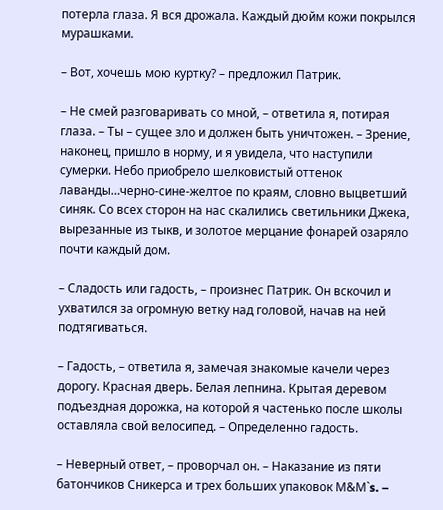потерла глаза. Я вся дрожала. Каждый дюйм кожи покрылся мурашками.

– Вот, хочешь мою куртку? – предложил Патрик.

– Не смей разговаривать со мной, – ответила я, потирая глаза. – Ты – сущее зло и должен быть уничтожен. – Зрение, наконец, пришло в норму, и я увидела, что наступили сумерки. Небо приобрело шелковистый оттенок лаванды…черно-сине-желтое по краям, словно выцветший синяк. Со всех сторон на нас скалились светильники Джека, вырезанные из тыкв, и золотое мерцание фонарей озаряло почти каждый дом.

– Сладость или гадость, – произнес Патрик. Он вскочил и ухватился за огромную ветку над головой, начав на ней подтягиваться.

– Гадость, – ответила я, замечая знакомые качели через дорогу. Красная дверь. Белая лепнина. Крытая деревом подъездная дорожка, на которой я частенько после школы оставляла свой велосипед. – Определенно гадость.

– Неверный ответ, – проворчал он. – Наказание из пяти батончиков Сникерса и трех больших упаковок М&М`s. –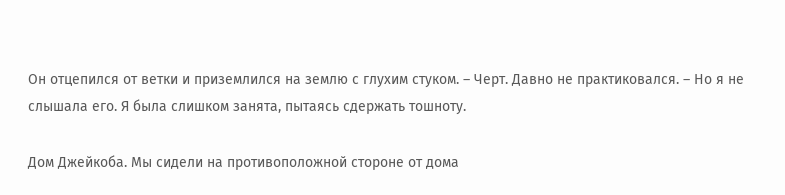Он отцепился от ветки и приземлился на землю с глухим стуком. – Черт. Давно не практиковался. – Но я не слышала его. Я была слишком занята, пытаясь сдержать тошноту.

Дом Джейкоба. Мы сидели на противоположной стороне от дома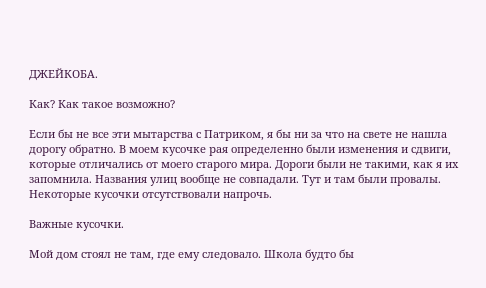ДЖЕЙКОБА.

Как? Как такое возможно?

Если бы не все эти мытарства с Патриком, я бы ни за что на свете не нашла дорогу обратно. В моем кусочке рая определенно были изменения и сдвиги, которые отличались от моего старого мира. Дороги были не такими, как я их запомнила. Названия улиц вообще не совпадали. Тут и там были провалы. Некоторые кусочки отсутствовали напрочь.

Важные кусочки.

Мой дом стоял не там, где ему следовало. Школа будто бы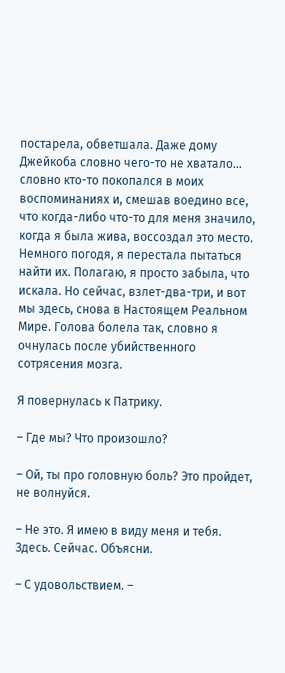постарела, обветшала. Даже дому Джейкоба словно чего-то не хватало… словно кто-то покопался в моих воспоминаниях и, смешав воедино все, что когда-либо что-то для меня значило, когда я была жива, воссоздал это место. Немного погодя, я перестала пытаться найти их. Полагаю, я просто забыла, что искала. Но сейчас, взлет-два-три, и вот мы здесь, снова в Настоящем Реальном Мире. Голова болела так, словно я очнулась после убийственного сотрясения мозга.

Я повернулась к Патрику.

– Где мы? Что произошло?

– Ой, ты про головную боль? Это пройдет, не волнуйся.

– Не это. Я имею в виду меня и тебя. Здесь. Сейчас. Объясни.

– С удовольствием. –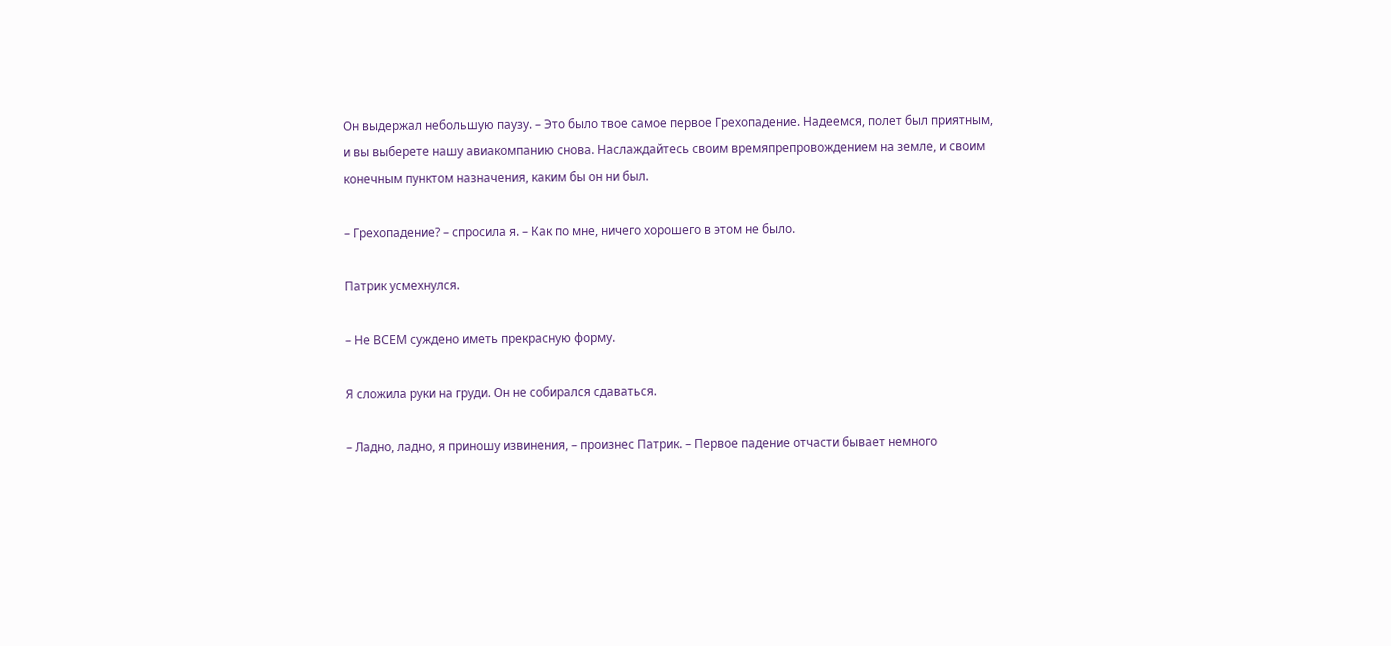Он выдержал небольшую паузу. – Это было твое самое первое Грехопадение. Надеемся, полет был приятным, и вы выберете нашу авиакомпанию снова. Наслаждайтесь своим времяпрепровождением на земле, и своим конечным пунктом назначения, каким бы он ни был.

– Грехопадение? – спросила я. – Как по мне, ничего хорошего в этом не было.

Патрик усмехнулся.

– Не ВСЕМ суждено иметь прекрасную форму.

Я сложила руки на груди. Он не собирался сдаваться.

– Ладно, ладно, я приношу извинения, – произнес Патрик. – Первое падение отчасти бывает немного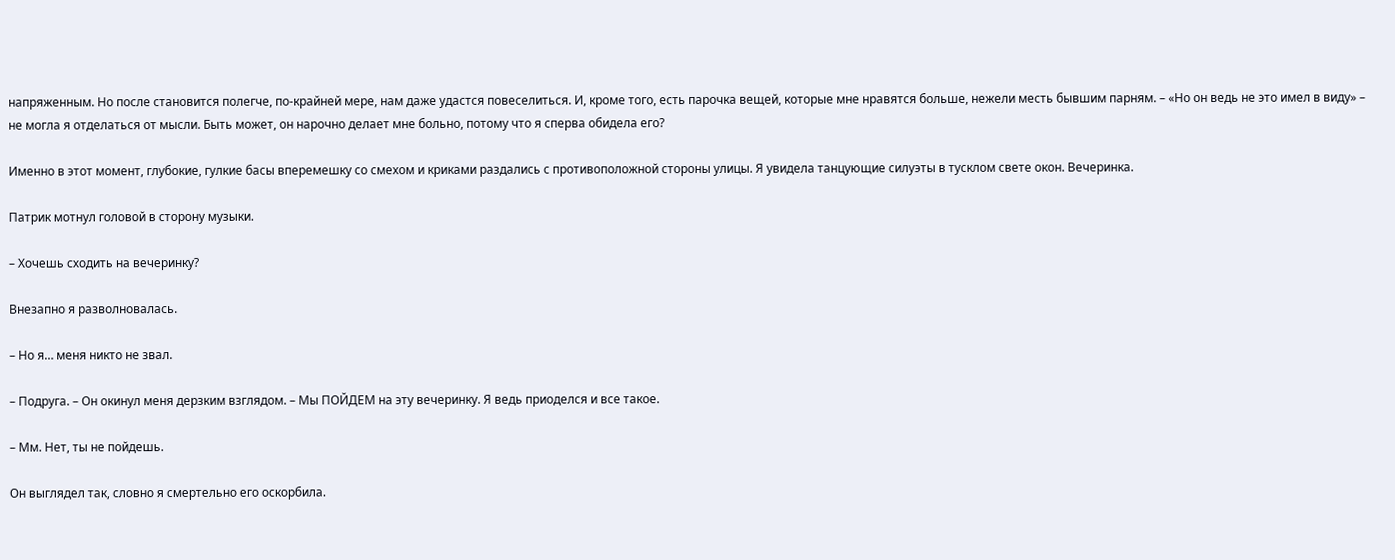напряженным. Но после становится полегче, по-крайней мере, нам даже удастся повеселиться. И, кроме того, есть парочка вещей, которые мне нравятся больше, нежели месть бывшим парням. – «Но он ведь не это имел в виду» – не могла я отделаться от мысли. Быть может, он нарочно делает мне больно, потому что я сперва обидела его?

Именно в этот момент, глубокие, гулкие басы вперемешку со смехом и криками раздались с противоположной стороны улицы. Я увидела танцующие силуэты в тусклом свете окон. Вечеринка.

Патрик мотнул головой в сторону музыки.

– Хочешь сходить на вечеринку?

Внезапно я разволновалась.

– Но я… меня никто не звал.

– Подруга. – Он окинул меня дерзким взглядом. – Мы ПОЙДЕМ на эту вечеринку. Я ведь приоделся и все такое.

– Мм. Нет, ты не пойдешь.

Он выглядел так, словно я смертельно его оскорбила.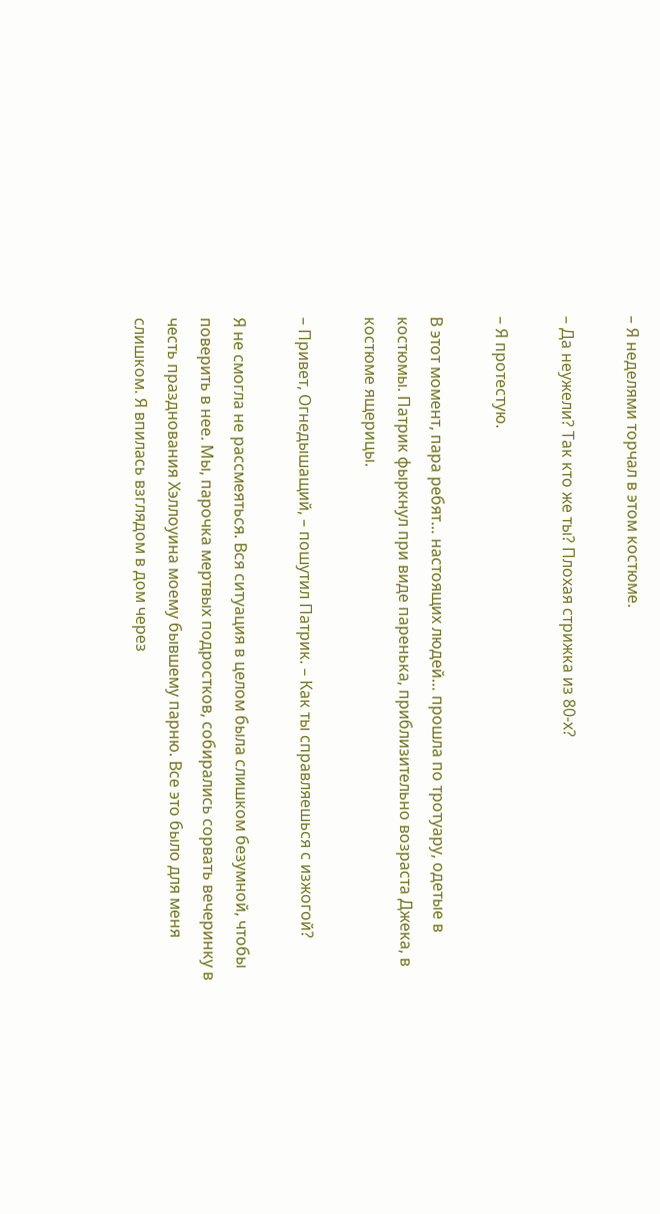– Я неделями торчал в этом костюме.

– Да неужели? Так кто же ты? Плохая стрижка из 80-х?

– Я протестую.

В этот момент, пара ребят… настоящих людей… прошла по тротуару, одетые в костюмы. Патрик фыркнул при виде паренька, приблизительно возраста Джека, в костюме ящерицы.

– Привет, Огнедышащий, – пошутил Патрик. – Как ты справляешься с изжогой?

Я не смогла не рассмеяться. Вся ситуация в целом была слишком безумной, чтобы поверить в нее. Мы, парочка мертвых подростков, собирались сорвать вечеринку в честь празднования Хэллоуина моему бывшему парню. Все это было для меня слишком. Я впилась взглядом в дом через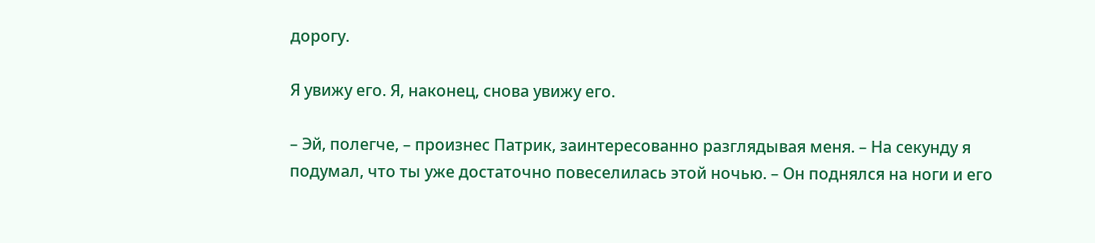дорогу.

Я увижу его. Я, наконец, снова увижу его.

– Эй, полегче, – произнес Патрик, заинтересованно разглядывая меня. – На секунду я подумал, что ты уже достаточно повеселилась этой ночью. – Он поднялся на ноги и его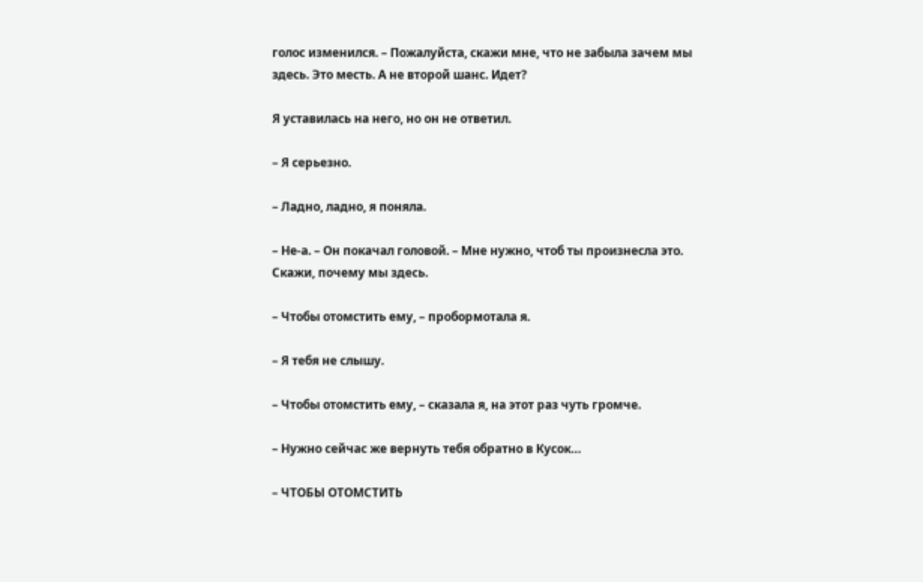голос изменился. – Пожалуйста, скажи мне, что не забыла зачем мы здесь. Это месть. А не второй шанс. Идет?

Я уставилась на него, но он не ответил.

– Я серьезно.

– Ладно, ладно, я поняла.

– Не-а. – Он покачал головой. – Мне нужно, чтоб ты произнесла это. Скажи, почему мы здесь.

– Чтобы отомстить ему, – пробормотала я.

– Я тебя не слышу.

– Чтобы отомстить ему, – сказала я, на этот раз чуть громче.

– Нужно сейчас же вернуть тебя обратно в Кусок…

– ЧТОБЫ ОТОМСТИТЬ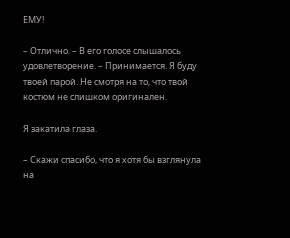ЕМУ!

– Отлично. – В его голосе слышалось удовлетворение. – Принимается. Я буду твоей парой. Не смотря на то, что твой костюм не слишком оригинален.

Я закатила глаза.

– Скажи спасибо, что я хотя бы взглянула на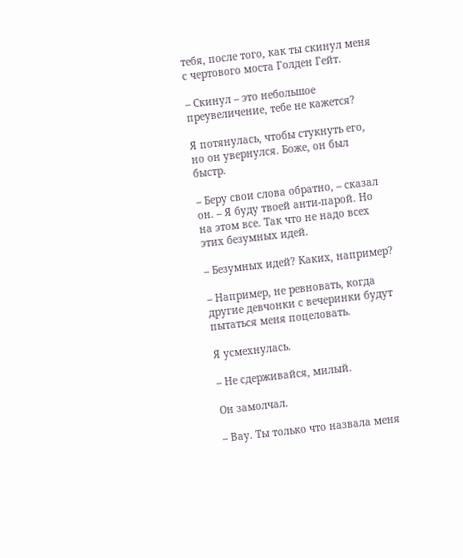тебя, после того, как ты скинул меня с чертового моста Голден Гейт.

– Скинул – это небольшое преувеличение, тебе не кажется?

Я потянулась, чтобы стукнуть его, но он увернулся. Боже, он был быстр.

– Беру свои слова обратно, – сказал он. – Я буду твоей анти-парой. Но на этом все. Так что не надо всех этих безумных идей.

– Безумных идей? Каких, например?

– Например, не ревновать, когда другие девчонки с вечеринки будут пытаться меня поцеловать.

Я усмехнулась.

– Не сдерживайся, милый.

Он замолчал.

– Вау. Ты только что назвала меня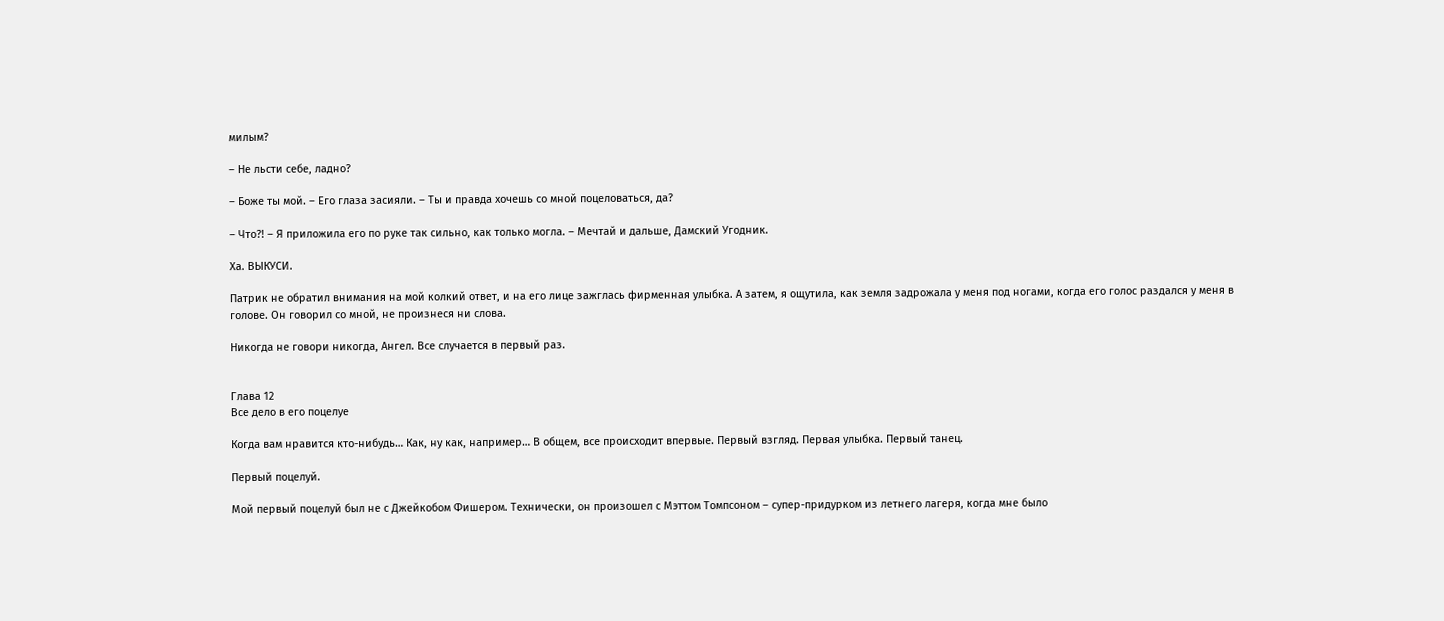милым?

– Не льсти себе, ладно?

– Боже ты мой. – Его глаза засияли. – Ты и правда хочешь со мной поцеловаться, да?

– Что?! – Я приложила его по руке так сильно, как только могла. – Мечтай и дальше, Дамский Угодник.

Ха. ВЫКУСИ.

Патрик не обратил внимания на мой колкий ответ, и на его лице зажглась фирменная улыбка. А затем, я ощутила, как земля задрожала у меня под ногами, когда его голос раздался у меня в голове. Он говорил со мной, не произнеся ни слова.

Никогда не говори никогда, Ангел. Все случается в первый раз.


Глава 12
Все дело в его поцелуе

Когда вам нравится кто-нибудь… Как, ну как, например… В общем, все происходит впервые. Первый взгляд. Первая улыбка. Первый танец.

Первый поцелуй.

Мой первый поцелуй был не с Джейкобом Фишером. Технически, он произошел с Мэттом Томпсоном – супер-придурком из летнего лагеря, когда мне было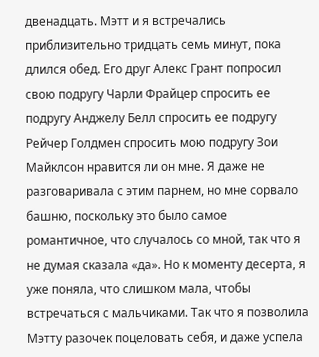двенадцать. Мэтт и я встречались приблизительно тридцать семь минут, пока длился обед. Его друг Алекс Грант попросил свою подругу Чарли Фрайцер спросить ее подругу Анджелу Белл спросить ее подругу Рейчер Голдмен спросить мою подругу Зои Майклсон нравится ли он мне. Я даже не разговаривала с этим парнем, но мне сорвало башню, поскольку это было самое романтичное, что случалось со мной, так что я не думая сказала «да». Но к моменту десерта, я уже поняла, что слишком мала, чтобы встречаться с мальчиками. Так что я позволила Мэтту разочек поцеловать себя, и даже успела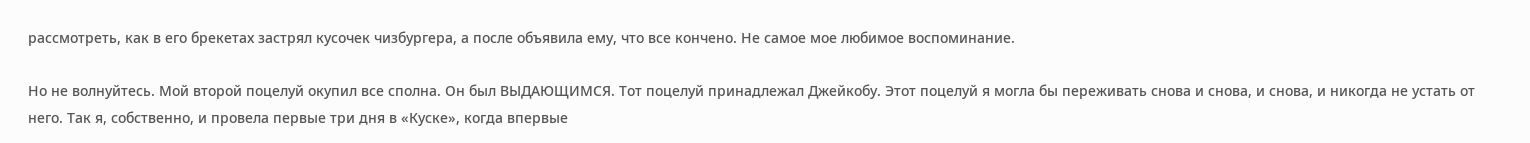рассмотреть, как в его брекетах застрял кусочек чизбургера, а после объявила ему, что все кончено. Не самое мое любимое воспоминание.

Но не волнуйтесь. Мой второй поцелуй окупил все сполна. Он был ВЫДАЮЩИМСЯ. Тот поцелуй принадлежал Джейкобу. Этот поцелуй я могла бы переживать снова и снова, и снова, и никогда не устать от него. Так я, собственно, и провела первые три дня в «Куске», когда впервые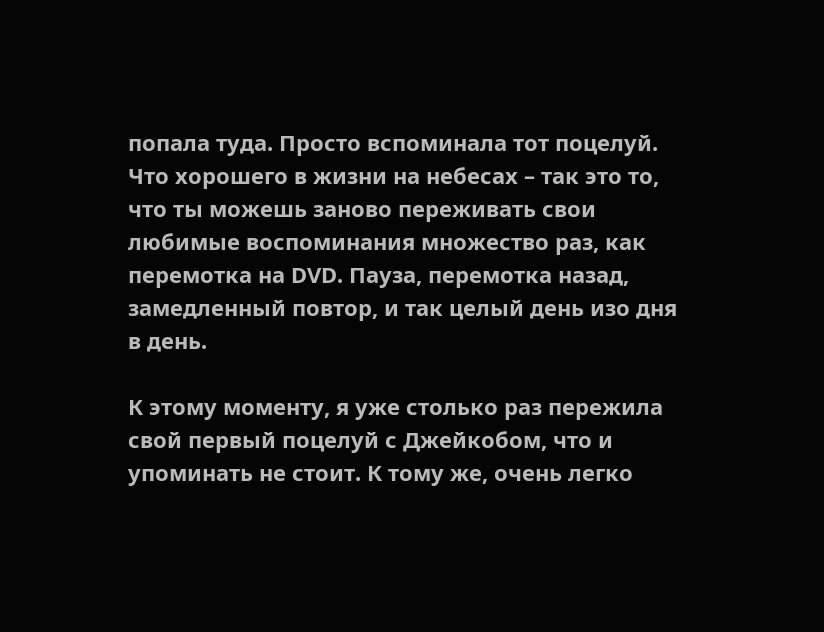попала туда. Просто вспоминала тот поцелуй. Что хорошего в жизни на небесах – так это то, что ты можешь заново переживать свои любимые воспоминания множество раз, как перемотка на DVD. Пауза, перемотка назад, замедленный повтор, и так целый день изо дня в день.

К этому моменту, я уже столько раз пережила свой первый поцелуй с Джейкобом, что и упоминать не стоит. К тому же, очень легко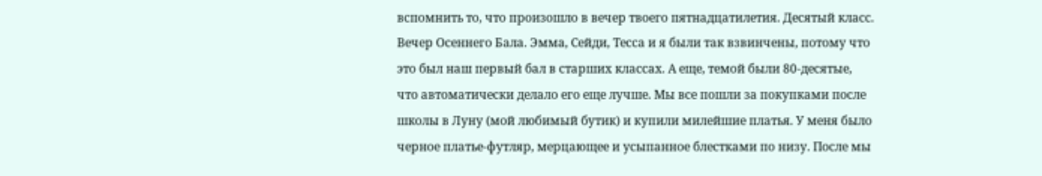вспомнить то, что произошло в вечер твоего пятнадцатилетия. Десятый класс. Вечер Осеннего Бала. Эмма, Сейди, Тесса и я были так взвинчены, потому что это был наш первый бал в старших классах. А еще, темой были 80-десятые, что автоматически делало его еще лучше. Мы все пошли за покупками после школы в Луну (мой любимый бутик) и купили милейшие платья. У меня было черное платье-футляр, мерцающее и усыпанное блестками по низу. После мы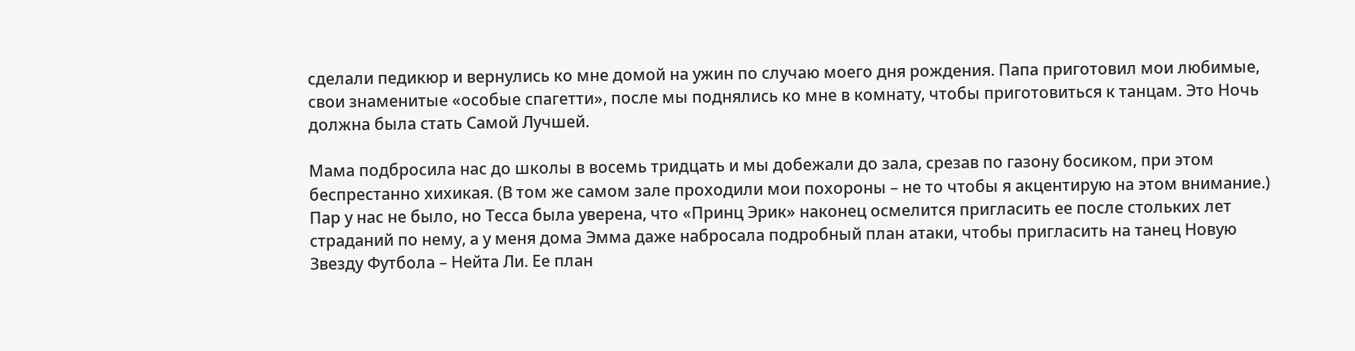сделали педикюр и вернулись ко мне домой на ужин по случаю моего дня рождения. Папа приготовил мои любимые, свои знаменитые «особые спагетти», после мы поднялись ко мне в комнату, чтобы приготовиться к танцам. Это Ночь должна была стать Самой Лучшей.

Мама подбросила нас до школы в восемь тридцать и мы добежали до зала, срезав по газону босиком, при этом беспрестанно хихикая. (В том же самом зале проходили мои похороны – не то чтобы я акцентирую на этом внимание.) Пар у нас не было, но Тесса была уверена, что «Принц Эрик» наконец осмелится пригласить ее после стольких лет страданий по нему, а у меня дома Эмма даже набросала подробный план атаки, чтобы пригласить на танец Новую Звезду Футбола – Нейта Ли. Ее план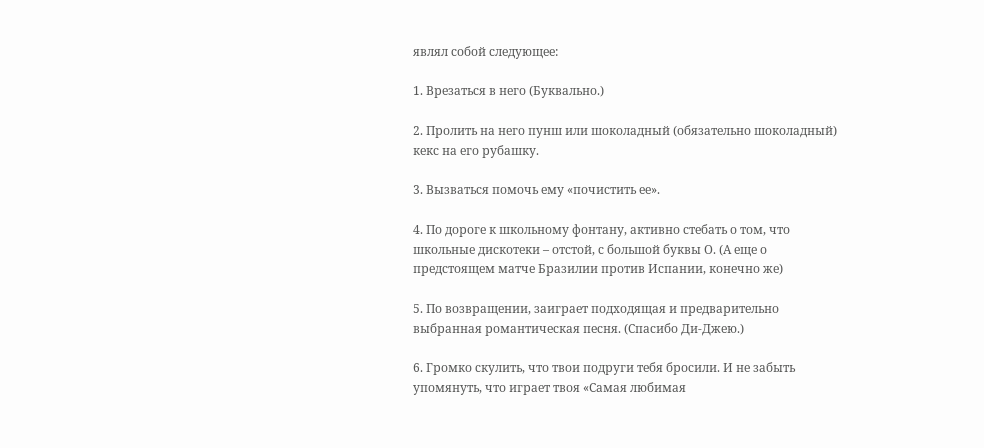являл собой следующее:

1. Врезаться в него (Буквально.)

2. Пролить на него пунш или шоколадный (обязательно шоколадный) кекс на его рубашку.

3. Вызваться помочь ему «почистить ее».

4. По дороге к школьному фонтану, активно стебать о том, что школьные дискотеки – отстой, с большой буквы О. (А еще о предстоящем матче Бразилии против Испании, конечно же)

5. По возвращении, заиграет подходящая и предварительно выбранная романтическая песня. (Спасибо Ди-Джею.)

6. Громко скулить, что твои подруги тебя бросили. И не забыть упомянуть, что играет твоя «Самая любимая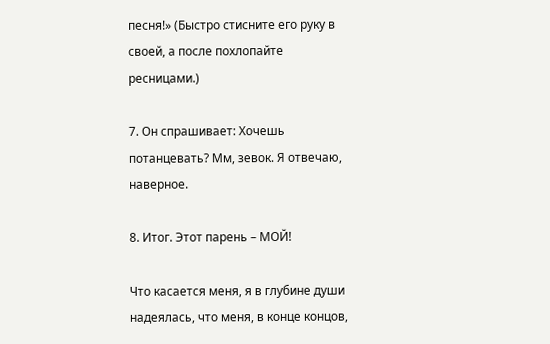песня!» (Быстро стисните его руку в своей, а после похлопайте ресницами.)

7. Он спрашивает: Хочешь потанцевать? Мм, зевок. Я отвечаю, наверное.

8. Итог. Этот парень – МОЙ!

Что касается меня, я в глубине души надеялась, что меня, в конце концов,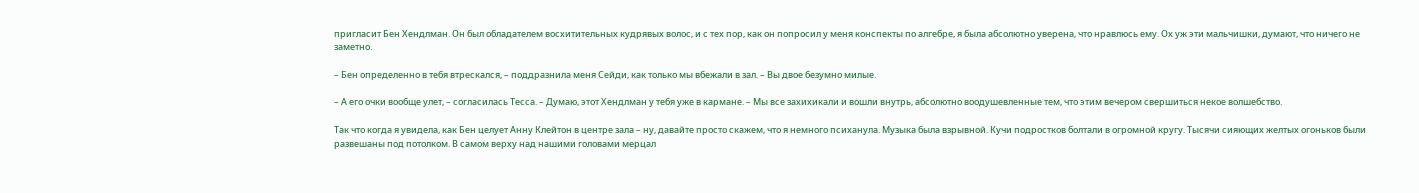пригласит Бен Хендлман. Он был обладателем восхитительных кудрявых волос, и с тех пор, как он попросил у меня конспекты по алгебре, я была абсолютно уверена, что нравлюсь ему. Ох уж эти мальчишки, думают, что ничего не заметно.

– Бен определенно в тебя втрескался, – поддразнила меня Сейди, как только мы вбежали в зал. – Вы двое безумно милые.

– А его очки вообще улет, – согласилась Тесса. – Думаю, этот Хендлман у тебя уже в кармане. – Мы все захихикали и вошли внутрь, абсолютно воодушевленные тем, что этим вечером свершиться некое волшебство.

Так что когда я увидела, как Бен целует Анну Клейтон в центре зала – ну, давайте просто скажем, что я немного психанула. Музыка была взрывной. Кучи подростков болтали в огромной кругу. Тысячи сияющих желтых огоньков были развешаны под потолком. В самом верху над нашими головами мерцал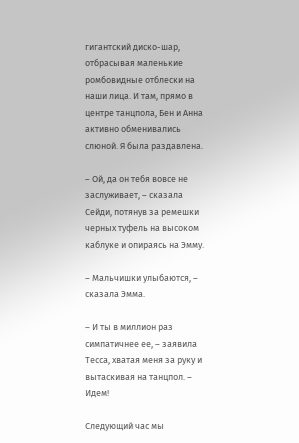гигантский диско-шар, отбрасывая маленькие ромбовидные отблески на наши лица. И там, прямо в центре танцпола, Бен и Анна активно обменивались слюной. Я была раздавлена.

– Ой, да он тебя вовсе не заслуживает, – сказала Сейди, потянув за ремешки черных туфель на высоком каблуке и опираясь на Эмму.

– Мальчишки улыбаются, – сказала Эмма.

– И ты в миллион раз симпатичнее ее, – заявила Тесса, хватая меня за руку и вытаскивая на танцпол. – Идем!

Следующий час мы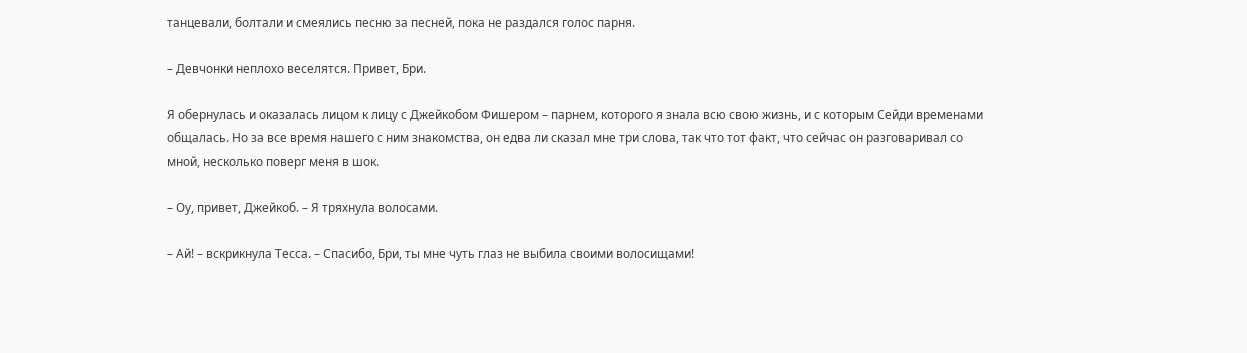танцевали, болтали и смеялись песню за песней, пока не раздался голос парня.

– Девчонки неплохо веселятся. Привет, Бри.

Я обернулась и оказалась лицом к лицу с Джейкобом Фишером – парнем, которого я знала всю свою жизнь, и с которым Сейди временами общалась. Но за все время нашего с ним знакомства, он едва ли сказал мне три слова, так что тот факт, что сейчас он разговаривал со мной, несколько поверг меня в шок.

– Оу, привет, Джейкоб. – Я тряхнула волосами.

– Ай! – вскрикнула Тесса. – Спасибо, Бри, ты мне чуть глаз не выбила своими волосищами!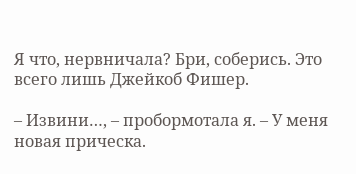Я что, нервничала? Бри, соберись. Это всего лишь Джейкоб Фишер.

– Извини…, – пробормотала я. – У меня новая прическа.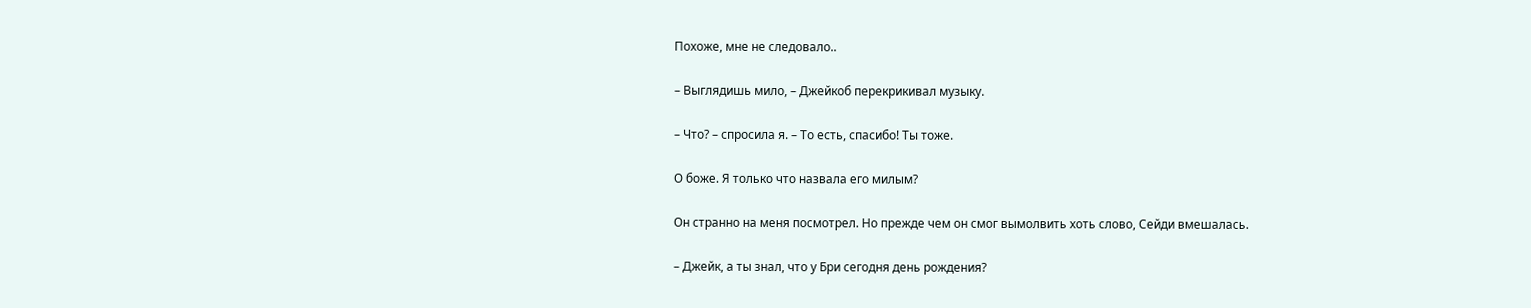Похоже, мне не следовало..

– Выглядишь мило, – Джейкоб перекрикивал музыку.

– Что? – спросила я. – То есть, спасибо! Ты тоже.

О боже. Я только что назвала его милым?

Он странно на меня посмотрел. Но прежде чем он смог вымолвить хоть слово, Сейди вмешалась.

– Джейк, а ты знал, что у Бри сегодня день рождения?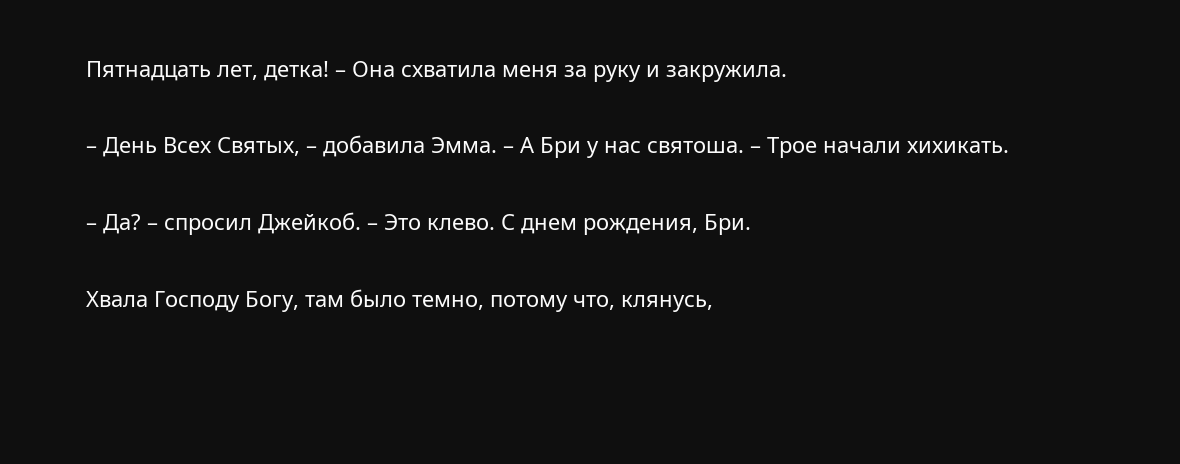Пятнадцать лет, детка! – Она схватила меня за руку и закружила.

– День Всех Святых, – добавила Эмма. – А Бри у нас святоша. – Трое начали хихикать.

– Да? – спросил Джейкоб. – Это клево. С днем рождения, Бри.

Хвала Господу Богу, там было темно, потому что, клянусь,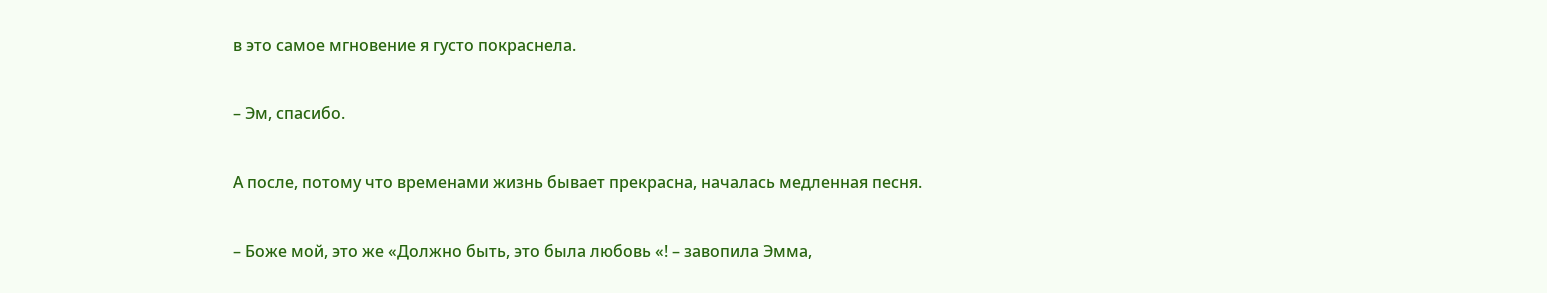в это самое мгновение я густо покраснела.

– Эм, спасибо.

А после, потому что временами жизнь бывает прекрасна, началась медленная песня.

– Боже мой, это же «Должно быть, это была любовь «! – завопила Эмма,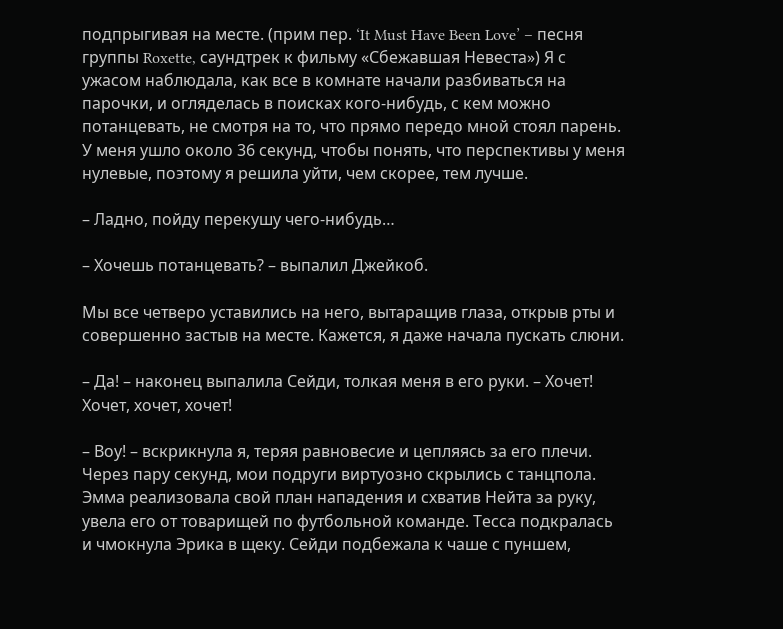подпрыгивая на месте. (прим пер. ‘It Must Have Been Love’ – песня группы Roxette, саундтрек к фильму «Сбежавшая Невеста») Я с ужасом наблюдала, как все в комнате начали разбиваться на парочки, и огляделась в поисках кого-нибудь, с кем можно потанцевать, не смотря на то, что прямо передо мной стоял парень. У меня ушло около 36 секунд, чтобы понять, что перспективы у меня нулевые, поэтому я решила уйти, чем скорее, тем лучше.

– Ладно, пойду перекушу чего-нибудь…

– Хочешь потанцевать? – выпалил Джейкоб.

Мы все четверо уставились на него, вытаращив глаза, открыв рты и совершенно застыв на месте. Кажется, я даже начала пускать слюни.

– Да! – наконец выпалила Сейди, толкая меня в его руки. – Хочет! Хочет, хочет, хочет!

– Воу! – вскрикнула я, теряя равновесие и цепляясь за его плечи. Через пару секунд, мои подруги виртуозно скрылись с танцпола. Эмма реализовала свой план нападения и схватив Нейта за руку, увела его от товарищей по футбольной команде. Тесса подкралась и чмокнула Эрика в щеку. Сейди подбежала к чаше с пуншем,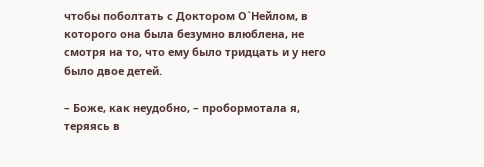чтобы поболтать с Доктором О`Нейлом, в которого она была безумно влюблена, не смотря на то, что ему было тридцать и у него было двое детей.

– Боже, как неудобно, – пробормотала я, теряясь в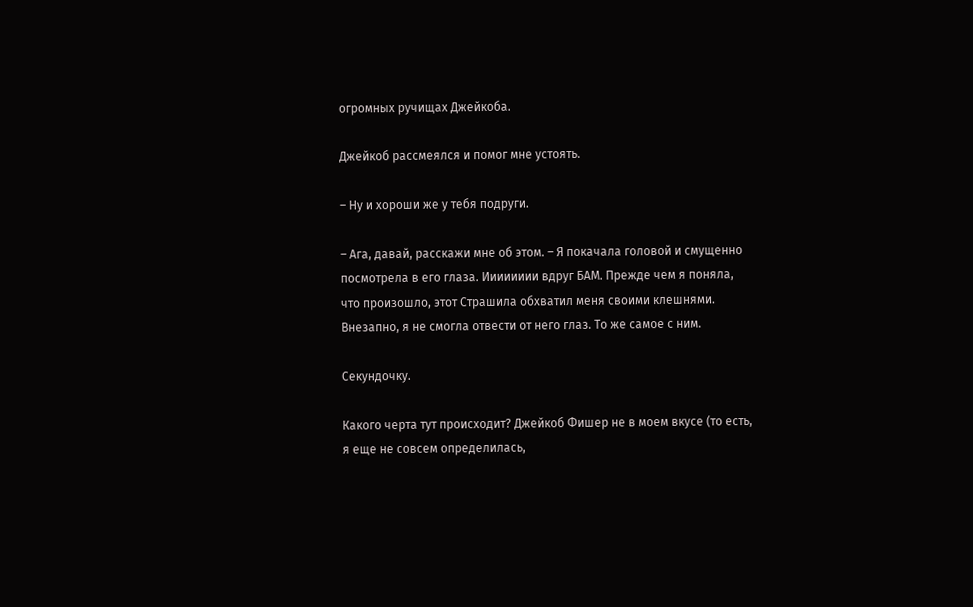огромных ручищах Джейкоба.

Джейкоб рассмеялся и помог мне устоять.

– Ну и хороши же у тебя подруги.

– Ага, давай, расскажи мне об этом. – Я покачала головой и смущенно посмотрела в его глаза. Ииииииии вдруг БАМ. Прежде чем я поняла, что произошло, этот Страшила обхватил меня своими клешнями. Внезапно, я не смогла отвести от него глаз. То же самое с ним.

Секундочку.

Какого черта тут происходит? Джейкоб Фишер не в моем вкусе (то есть, я еще не совсем определилась,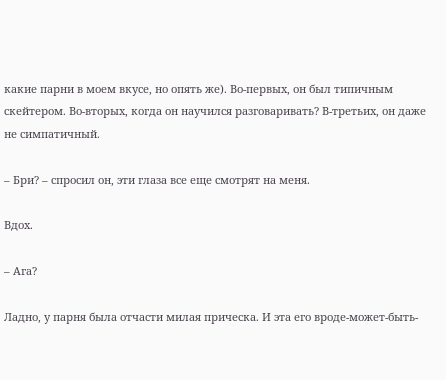какие парни в моем вкусе, но опять же). Во-первых, он был типичным скейтером. Во-вторых, когда он научился разговаривать? В-третьих, он даже не симпатичный.

– Бри? – спросил он, эти глаза все еще смотрят на меня.

Вдох.

– Ага?

Ладно, у парня была отчасти милая прическа. И эта его вроде-может-быть-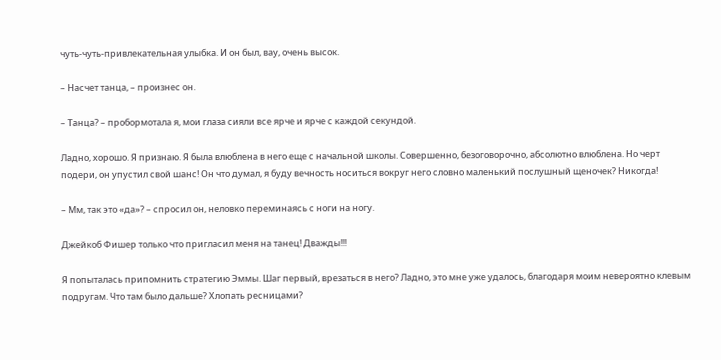чуть-чуть-привлекательная улыбка. И он был, вау, очень высок.

– Насчет танца, – произнес он.

– Танца? – пробормотала я, мои глаза сияли все ярче и ярче с каждой секундой.

Ладно, хорошо. Я признаю. Я была влюблена в него еще с начальной школы. Совершенно, безоговорочно, абсолютно влюблена. Но черт подери, он упустил свой шанс! Он что думал, я буду вечность носиться вокруг него словно маленький послушный щеночек? Никогда!

– Мм, так это «да»? – спросил он, неловко переминаясь с ноги на ногу.

Джейкоб Фишер только что пригласил меня на танец! Дважды!!!

Я попыталась припомнить стратегию Эммы. Шаг первый, врезаться в него? Ладно, это мне уже удалось, благодаря моим невероятно клевым подругам. Что там было дальше? Хлопать ресницами?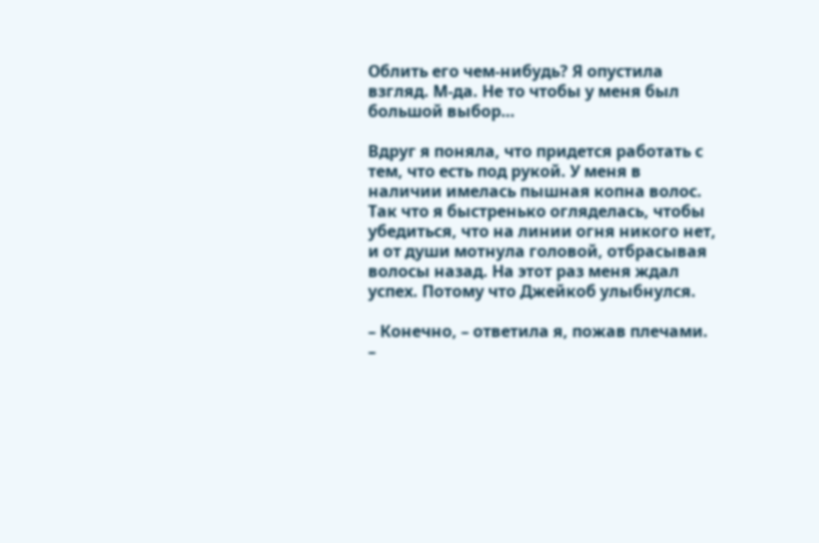Облить его чем-нибудь? Я опустила взгляд. М-да. Не то чтобы у меня был большой выбор…

Вдруг я поняла, что придется работать с тем, что есть под рукой. У меня в наличии имелась пышная копна волос. Так что я быстренько огляделась, чтобы убедиться, что на линии огня никого нет, и от души мотнула головой, отбрасывая волосы назад. На этот раз меня ждал успех. Потому что Джейкоб улыбнулся.

– Конечно, – ответила я, пожав плечами. –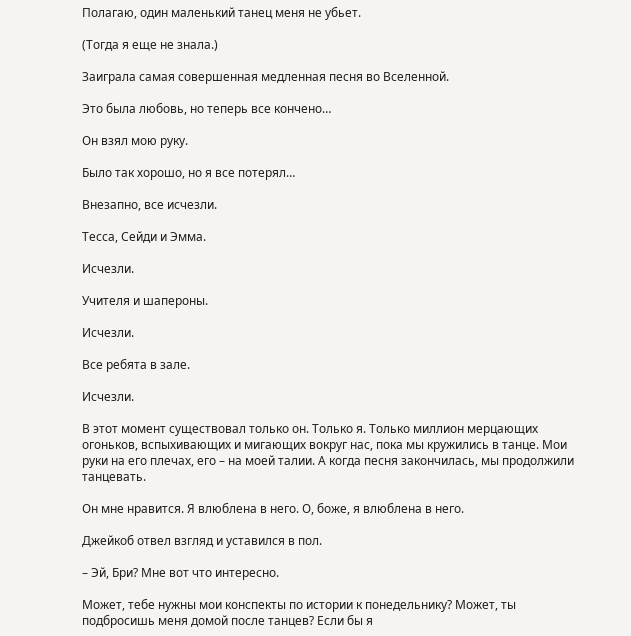Полагаю, один маленький танец меня не убьет.

(Тогда я еще не знала.)

Заиграла самая совершенная медленная песня во Вселенной.

Это была любовь, но теперь все кончено…

Он взял мою руку.

Было так хорошо, но я все потерял…

Внезапно, все исчезли.

Тесса, Сейди и Эмма.

Исчезли.

Учителя и шапероны.

Исчезли.

Все ребята в зале.

Исчезли.

В этот момент существовал только он. Только я. Только миллион мерцающих огоньков, вспыхивающих и мигающих вокруг нас, пока мы кружились в танце. Мои руки на его плечах, его – на моей талии. А когда песня закончилась, мы продолжили танцевать.

Он мне нравится. Я влюблена в него. О, боже, я влюблена в него.

Джейкоб отвел взгляд и уставился в пол.

– Эй, Бри? Мне вот что интересно.

Может, тебе нужны мои конспекты по истории к понедельнику? Может, ты подбросишь меня домой после танцев? Если бы я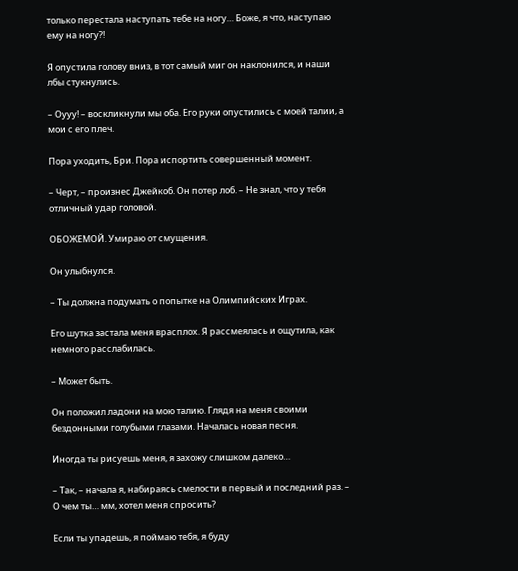только перестала наступать тебе на ногу… Боже, я что, наступаю ему на ногу?!

Я опустила голову вниз, в тот самый миг он наклонился, и наши лбы стукнулись.

– Оууу! – воскликнули мы оба. Его руки опустились с моей талии, а мои с его плеч.

Пора уходить, Бри. Пора испортить совершенный момент.

– Черт, – произнес Джейкоб. Он потер лоб. – Не знал, что у тебя отличный удар головой.

ОБОЖЕМОЙ. Умираю от смущения.

Он улыбнулся.

– Ты должна подумать о попытке на Олимпийских Играх.

Его шутка застала меня врасплох. Я рассмеялась и ощутила, как немного расслабилась.

– Может быть.

Он положил ладони на мою талию. Глядя на меня своими бездонными голубыми глазами. Началась новая песня.

Иногда ты рисуешь меня, я захожу слишком далеко…

– Так, – начала я, набираясь смелости в первый и последний раз. – О чем ты… мм, хотел меня спросить?

Если ты упадешь, я поймаю тебя, я буду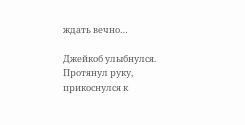ждать вечно…

Джейкоб улыбнулся. Протянул руку, прикоснулся к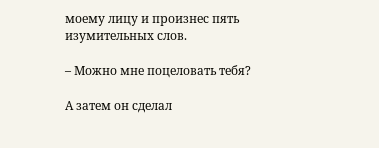моему лицу и произнес пять изумительных слов.

– Можно мне поцеловать тебя?

А затем он сделал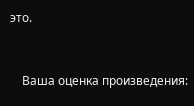это.


    Ваша оценка произведения: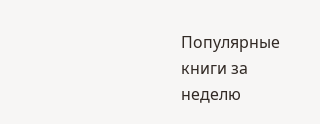Популярные книги за неделю